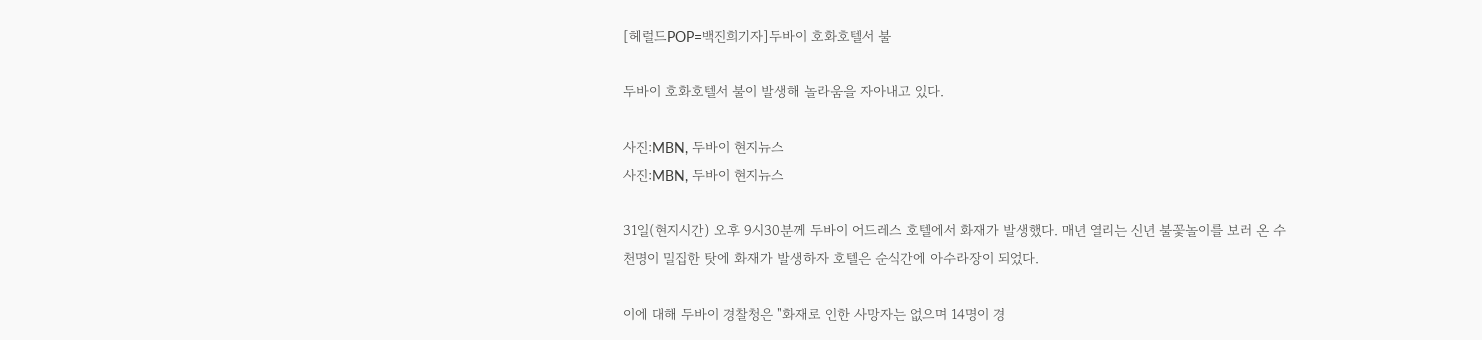[헤럴드POP=백진희기자]두바이 호화호텔서 불

두바이 호화호텔서 불이 발생해 놀라움을 자아내고 있다.

사진:MBN, 두바이 현지뉴스
사진:MBN, 두바이 현지뉴스

31일(현지시간) 오후 9시30분께 두바이 어드레스 호텔에서 화재가 발생했다. 매년 열리는 신년 불꽃놀이를 보러 온 수천명이 밀집한 탓에 화재가 발생하자 호텔은 순식간에 아수라장이 되었다.

이에 대해 두바이 경찰청은 "화재로 인한 사망자는 없으며 14명이 경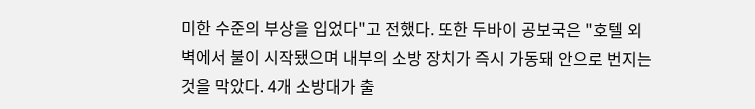미한 수준의 부상을 입었다"고 전했다. 또한 두바이 공보국은 "호텔 외벽에서 불이 시작됐으며 내부의 소방 장치가 즉시 가동돼 안으로 번지는 것을 막았다. 4개 소방대가 출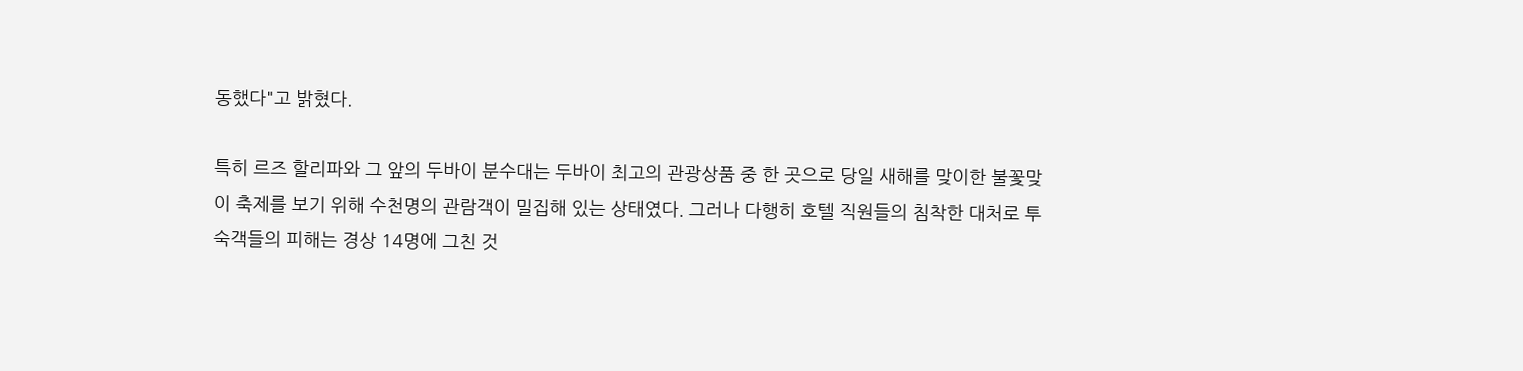동했다"고 밝혔다.

특히 르즈 할리파와 그 앞의 두바이 분수대는 두바이 최고의 관광상품 중 한 곳으로 당일 새해를 맞이한 불꽃맞이 축제를 보기 위해 수천명의 관람객이 밀집해 있는 상태였다. 그러나 다행히 호텔 직원들의 침착한 대처로 투숙객들의 피해는 경상 14명에 그친 것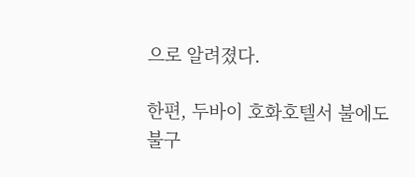으로 알려졌다.

한편, 두바이 호화호텔서 불에도 불구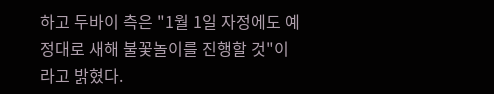하고 두바이 측은 "1월 1일 자정에도 예정대로 새해 불꽃놀이를 진행할 것"이라고 밝혔다.